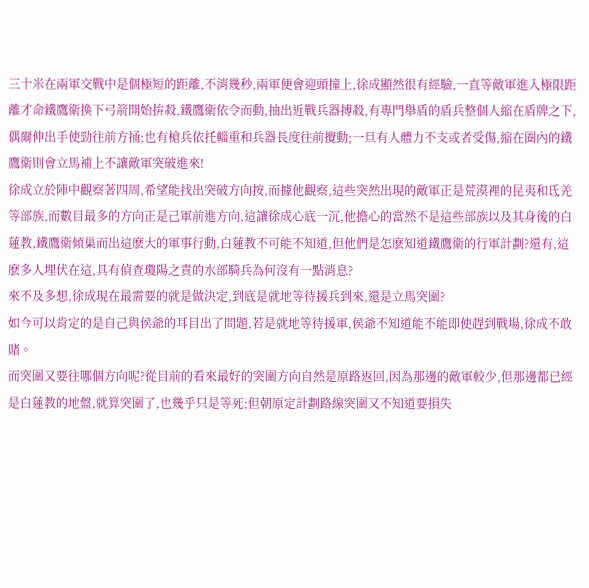三十米在兩軍交戰中是個極短的距離,不消幾秒,兩軍便會迎頭撞上,徐成顯然很有經驗,一直等敵軍進入極限距離才命鐵鷹衛換下弓箭開始拚殺,鐵鷹衛依令而動,抽出近戰兵器搏殺,有專門舉盾的盾兵整個人縮在盾牌之下,偶爾伸出手使勁往前方捅;也有槍兵依托輜重和兵器長度往前攪動;一旦有人體力不支或者受傷,縮在圈內的鐵鷹衛則會立馬補上不讓敵軍突破進來!
徐成立於陣中觀察著四周,希望能找出突破方向按,而據他觀察,這些突然出現的敵軍正是荒漠裡的昆夷和氐羌等部族,而數目最多的方向正是己軍前進方向,這讓徐成心底一沉,他擔心的當然不是這些部族以及其身後的白蓮教,鐵鷹衛傾巢而出這麽大的軍事行動,白蓮教不可能不知道,但他們是怎麽知道鐵鷹衛的行軍計劃?還有,這麽多人埋伏在這,具有偵查瓊陽之責的水部騎兵為何沒有一點消息?
來不及多想,徐成現在最需要的就是做決定,到底是就地等待援兵到來,還是立馬突圍?
如今可以肯定的是自己與侯爺的耳目出了問題,若是就地等待援軍,侯爺不知道能不能即使趕到戰場,徐成不敢賭。
而突圍又要往哪個方向呢?從目前的看來最好的突圍方向自然是原路返回,因為那邊的敵軍較少,但那邊都已經是白蓮教的地盤,就算突圍了,也幾乎只是等死;但朝原定計劃路線突圍又不知道要損失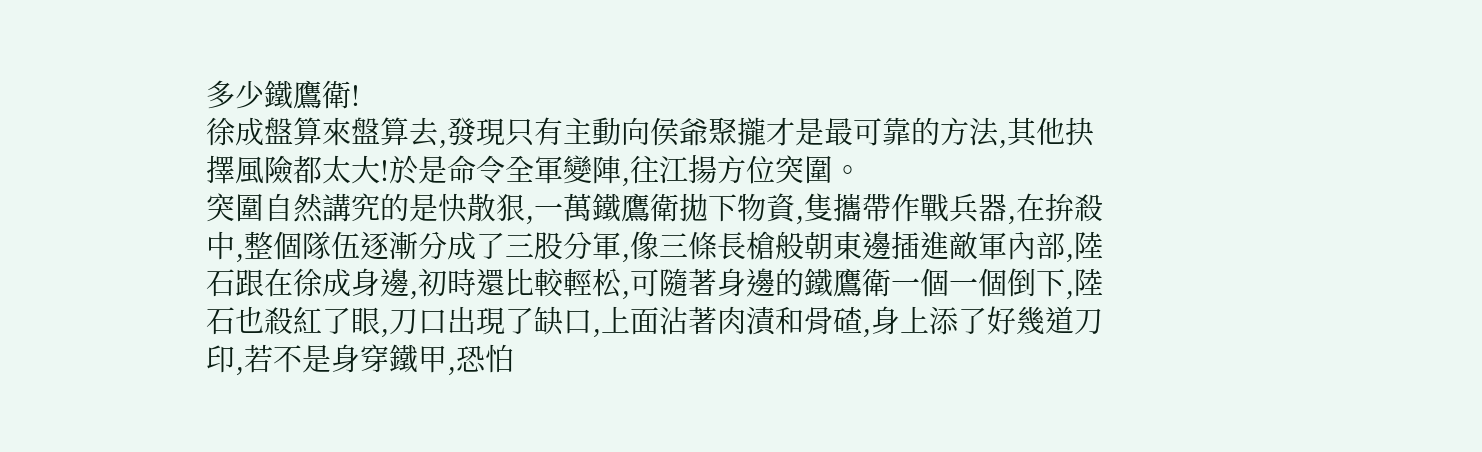多少鐵鷹衛!
徐成盤算來盤算去,發現只有主動向侯爺聚攏才是最可靠的方法,其他抉擇風險都太大!於是命令全軍變陣,往江揚方位突圍。
突圍自然講究的是快散狠,一萬鐵鷹衛拋下物資,隻攜帶作戰兵器,在拚殺中,整個隊伍逐漸分成了三股分軍,像三條長槍般朝東邊插進敵軍內部,陸石跟在徐成身邊,初時還比較輕松,可隨著身邊的鐵鷹衛一個一個倒下,陸石也殺紅了眼,刀口出現了缺口,上面沾著肉漬和骨碴,身上添了好幾道刀印,若不是身穿鐵甲,恐怕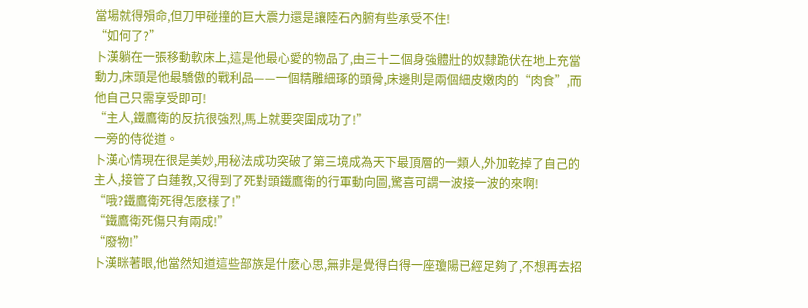當場就得殞命,但刀甲碰撞的巨大震力還是讓陸石內腑有些承受不住!
“如何了?”
卜漢躺在一張移動軟床上,這是他最心愛的物品了,由三十二個身強體壯的奴隸跪伏在地上充當動力,床頭是他最驕傲的戰利品——一個精雕細琢的頭骨,床邊則是兩個細皮嫩肉的“肉食”,而他自己只需享受即可!
“主人,鐵鷹衛的反抗很強烈,馬上就要突圍成功了!”
一旁的侍從道。
卜漢心情現在很是美妙,用秘法成功突破了第三境成為天下最頂層的一類人,外加乾掉了自己的主人,接管了白蓮教,又得到了死對頭鐵鷹衛的行軍動向圖,驚喜可謂一波接一波的來啊!
“哦?鐵鷹衛死得怎麽樣了!”
“鐵鷹衛死傷只有兩成!”
“廢物!”
卜漢眯著眼,他當然知道這些部族是什麽心思,無非是覺得白得一座瓊陽已經足夠了,不想再去招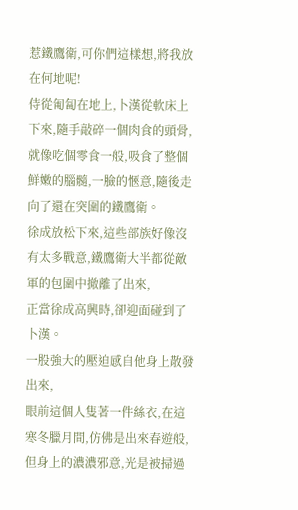惹鐵鷹衛,可你們這樣想,將我放在何地呢!
侍從匍匐在地上,卜漢從軟床上下來,隨手敲碎一個肉食的頭骨,就像吃個零食一般,吸食了整個鮮嫩的腦髓,一臉的愜意,隨後走向了還在突圍的鐵鷹衛。
徐成放松下來,這些部族好像沒有太多戰意,鐵鷹衛大半都從敵軍的包圍中撤離了出來,
正當徐成高興時,卻迎面碰到了卜漢。
一股強大的壓迫感自他身上散發出來,
眼前這個人隻著一件絲衣,在這寒冬臘月間,仿佛是出來春遊般,但身上的濃濃邪意,光是被掃過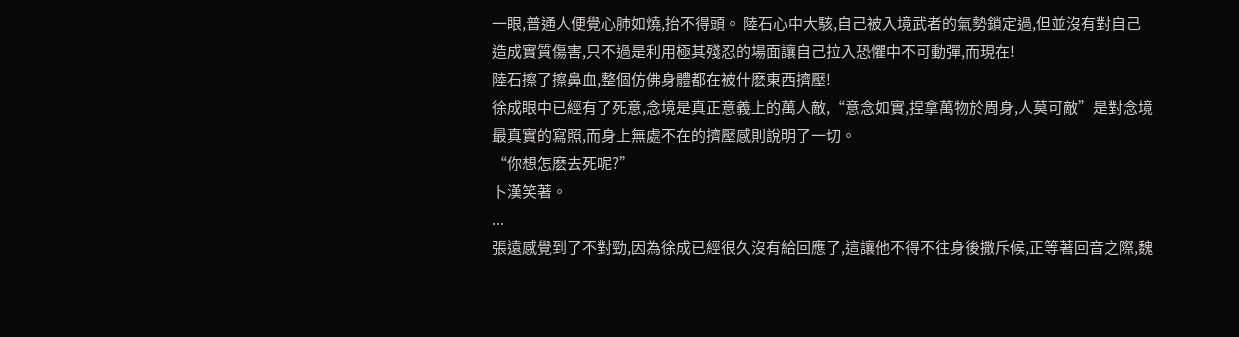一眼,普通人便覺心肺如燒,抬不得頭。 陸石心中大駭,自己被入境武者的氣勢鎖定過,但並沒有對自己造成實質傷害,只不過是利用極其殘忍的場面讓自己拉入恐懼中不可動彈,而現在!
陸石擦了擦鼻血,整個仿佛身體都在被什麽東西擠壓!
徐成眼中已經有了死意,念境是真正意義上的萬人敵,“意念如實,捏拿萬物於周身,人莫可敵”是對念境最真實的寫照,而身上無處不在的擠壓感則說明了一切。
“你想怎麽去死呢?”
卜漢笑著。
...
張遠感覺到了不對勁,因為徐成已經很久沒有給回應了,這讓他不得不往身後撒斥候,正等著回音之際,魏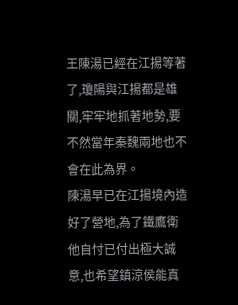王陳湯已經在江揚等著了,瓊陽與江揚都是雄關,牢牢地抓著地勢,要不然當年秦魏兩地也不會在此為界。
陳湯早已在江揚境內造好了營地,為了鐵鷹衛他自忖已付出極大誠意,也希望鎮涼侯能真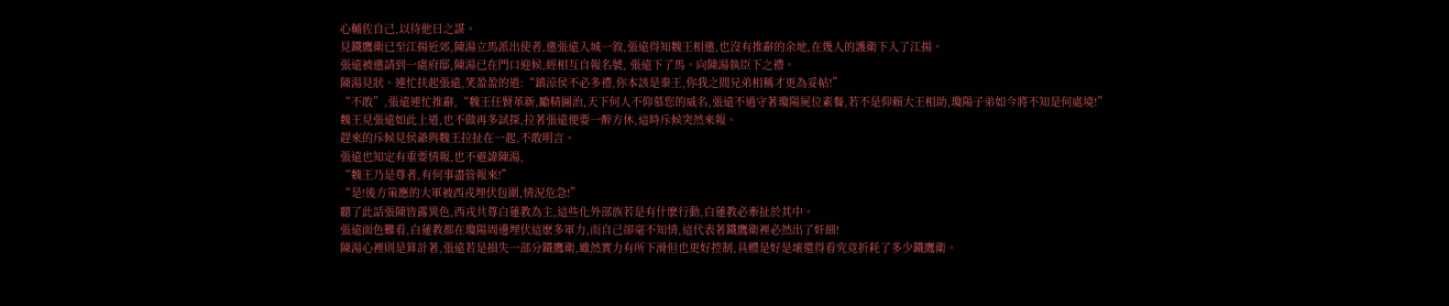心輔佐自己,以待他日之謀。
見鐵鷹衛已至江揚近郊,陳湯立馬派出使者,邀張遠入城一敘,張遠得知魏王相邀,也沒有推辭的余地,在幾人的護衛下入了江揚。
張遠被邀請到一處府邸,陳湯已在門口迎候,經相互自報名號, 張遠下了馬。向陳湯執臣下之禮。
陳湯見狀。連忙扶起張遠,笑盈盈的道:“鎮涼侯不必多禮,你本該是秦王,你我之間兄弟相稱才更為妥帖!”
“不敢”,張遠連忙推辭,“魏王任賢革新,勵精圖治,天下何人不仰慕您的威名,張遠不過守著瓊陽屍位素餐,若不是仰賴大王相助,瓊陽子弟如今將不知是何處境!”
魏王見張遠如此上道,也不做再多試探,拉著張遠便要一醉方休,這時斥候突然來報。
趕來的斥候見侯爺與魏王拉扯在一起,不敢明言。
張遠也知定有重要情報,也不避諱陳湯,
“魏王乃是尊者,有何事盡管報來!”
“是!後方策應的大軍被西戎埋伏包圍,情況危急!”
聽了此話張陳皆露異色,西戎共尊白蓮教為主,這些化外部族若是有什麽行動,白蓮教必牽扯於其中。
張遠面色難看,白蓮教都在瓊陽周邊埋伏這麽多軍力,而自己卻毫不知情,這代表著鐵鷹衛裡必然出了奸細!
陳湯心裡則是算計著,張遠若是損失一部分鐵鷹衛,雖然實力有所下滑但也更好控制,具體是好是壞還得看究竟折耗了多少鐵鷹衛。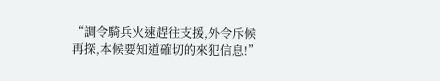“調令騎兵火速趕往支援,外令斥候再探,本候要知道確切的來犯信息!”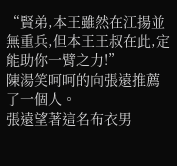“賢弟,本王雖然在江揚並無重兵,但本王王叔在此,定能助你一臂之力!”
陳湯笑呵呵的向張遠推薦了一個人。
張遠望著這名布衣男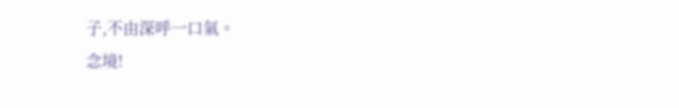子,不由深呼一口氣。
念境!